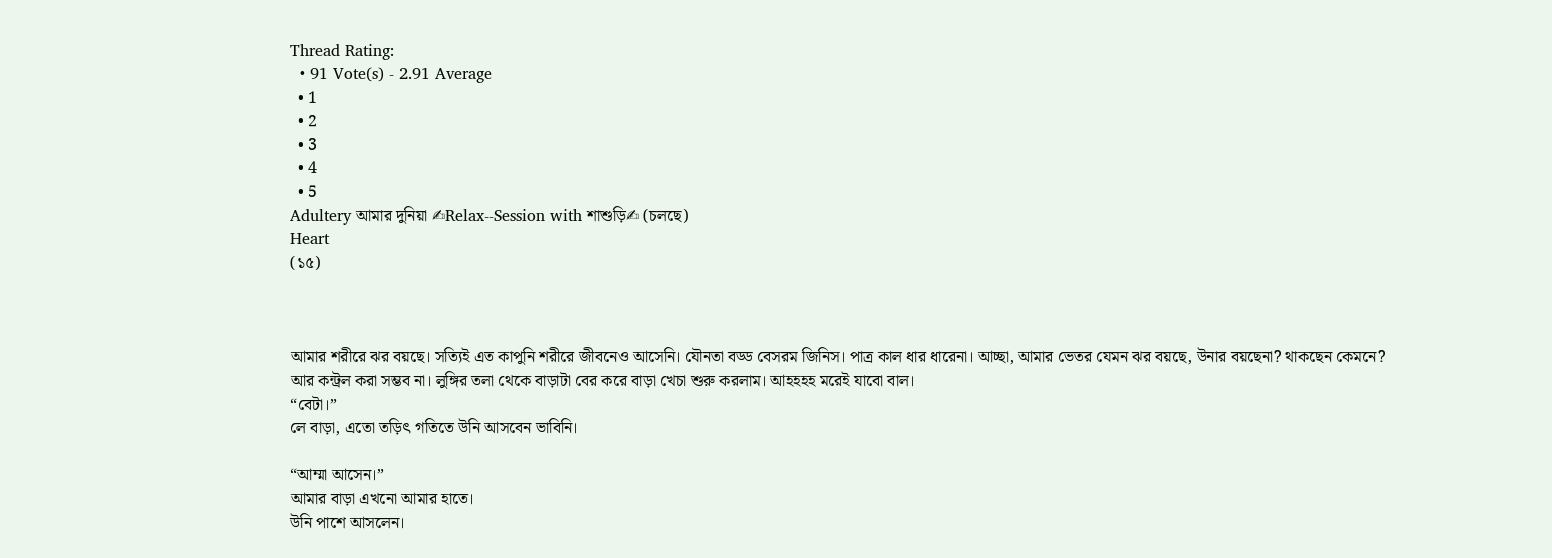Thread Rating:
  • 91 Vote(s) - 2.91 Average
  • 1
  • 2
  • 3
  • 4
  • 5
Adultery আমার দুনিয়া ✍Relax--Session with শাশুড়ি✍ (চলছে)
Heart
(১৫)



আমার শরীরে ঝর বয়ছে। সত্যিই এত কাপুনি শরীরে জীবনেও আসেনি। যৌনতা বড্ড বেসরম জিনিস। পাত্র কাল ধার ধারেনা। আচ্ছা, আমার ভেতর যেমন ঝর বয়ছে, উনার বয়ছেনা? থাকছেন কেমনে?
আর কন্ট্রল করা সম্ভব না। লুঙ্গির তলা থেকে বাড়াটা বের করে বাড়া খেচা শুরু করলাম। আহহহহ মরেই যাবো বাল।
“বেটা।”
লে বাড়া, এতো তড়িৎ গতিতে উনি আসবেন ভাবিনি।

“আম্মা আসেন।”
আমার বাড়া এখনো আমার হাতে।
উনি পাশে আসলেন।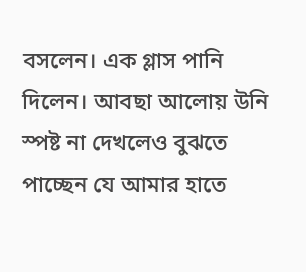বসলেন। এক গ্লাস পানি দিলেন। আবছা আলোয় উনি স্পষ্ট না দেখলেও বুঝতে পাচ্ছেন যে আমার হাতে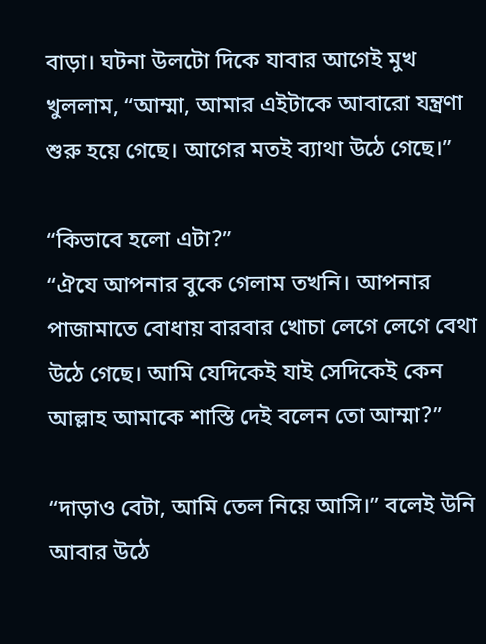বাড়া। ঘটনা উলটো দিকে যাবার আগেই মুখ খুললাম, “আম্মা, আমার এইটাকে আবারো যন্ত্রণা শুরু হয়ে গেছে। আগের মতই ব্যাথা উঠে গেছে।”

“কিভাবে হলো এটা?”
“ঐযে আপনার বুকে গেলাম তখনি। আপনার পাজামাতে বোধায় বারবার খোচা লেগে লেগে বেথা উঠে গেছে। আমি যেদিকেই যাই সেদিকেই কেন আল্লাহ আমাকে শাস্তি দেই বলেন তো আম্মা?”

“দাড়াও বেটা, আমি তেল নিয়ে আসি।” বলেই উনি আবার উঠে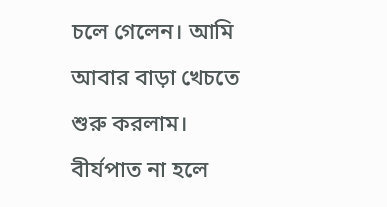চলে গেলেন। আমি আবার বাড়া খেচতে শুরু করলাম। বীর্যপাত না হলে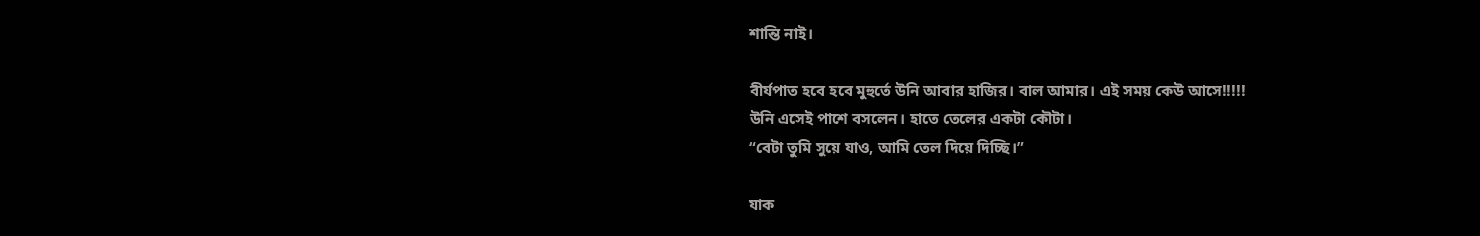শান্তি নাই।

বীর্যপাত হবে হবে মুহুর্তে উনি আবার হাজির। বাল আমার। এই সময় কেউ আসে!!!!!
উনি এসেই পাশে বসলেন। হাতে তেলের একটা কৌটা।
“বেটা তুমি সুয়ে যাও, আমি তেল দিয়ে দিচ্ছি।”

যাক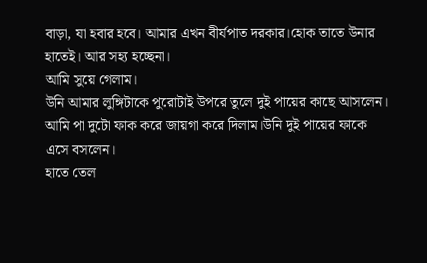বাড়া, যা হবার হবে। আমার এখন বীর্যপাত দরকার।হোক তাতে উনার হাতেই। আর সহ্য হচ্ছেনা।
আমি সুয়ে গেলাম।
উনি আমার লুঙ্গিটাকে পুরোটাই উপরে তুলে দুই পায়ের কাছে আসলেন। আমি পা দুটো ফাক করে জায়গা করে দিলাম।উনি দুই পায়ের ফাকে এসে বসলেন।
হাতে তেল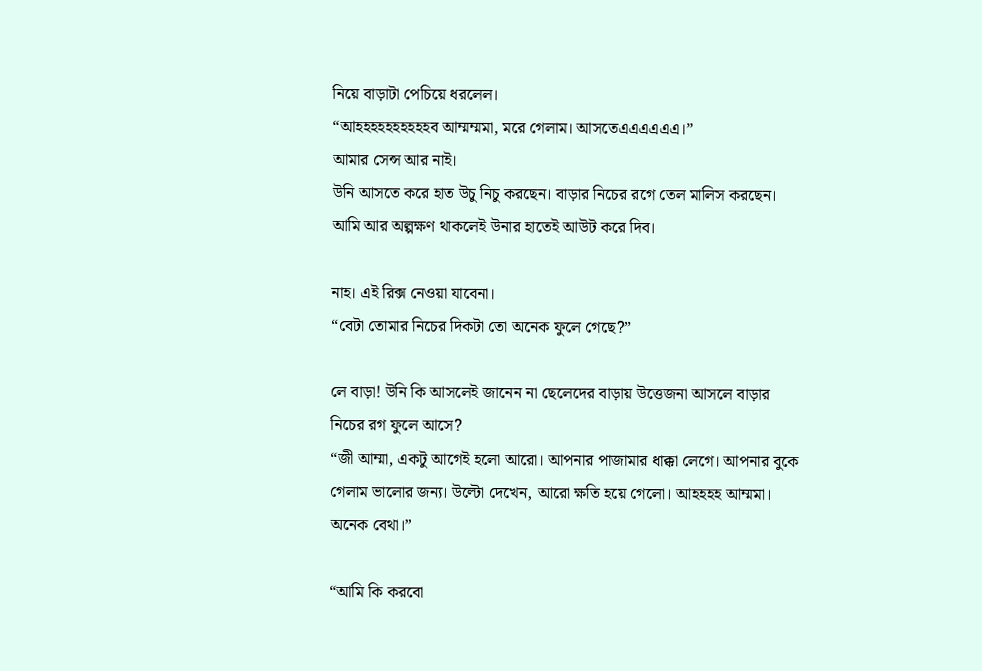নিয়ে বাড়াটা পেচিয়ে ধরলেল।
“আহহহহহহহহহহব আম্মম্মমা, মরে গেলাম। আসতেএএএএএএ।”
আমার সেন্স আর নাই।
উনি আসতে করে হাত উচু নিচু করছেন। বাড়ার নিচের রগে তেল মালিস করছেন। আমি আর অল্পক্ষণ থাকলেই উনার হাতেই আউট করে দিব।

নাহ। এই রিক্স নেওয়া যাবেনা।
“বেটা তোমার নিচের দিকটা তো অনেক ফুলে গেছে?”

লে বাড়া! উনি কি আসলেই জানেন না ছেলেদের বাড়ায় উত্তেজনা আসলে বাড়ার নিচের রগ ফুলে আসে?
“জী আম্মা, একটু আগেই হলো আরো। আপনার পাজামার ধাক্কা লেগে। আপনার বুকে গেলাম ভালোর জন্য। উল্টো দেখেন, আরো ক্ষতি হয়ে গেলো। আহহহহ আম্মমা। অনেক বেথা।”

“আমি কি করবো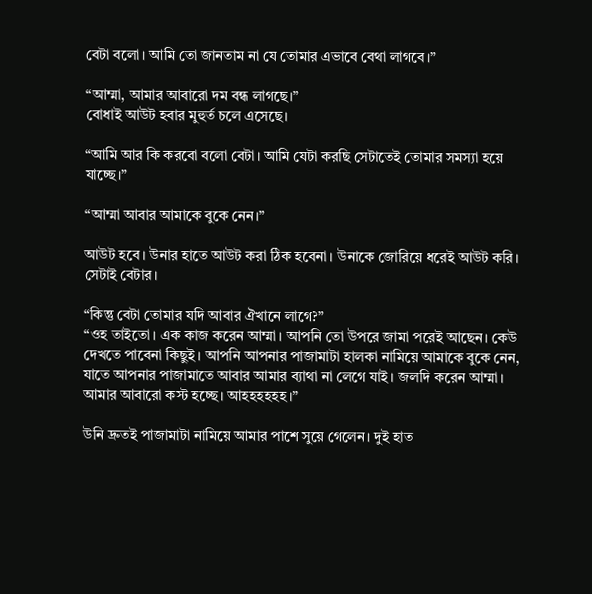বেটা বলো। আমি তো জানতাম না যে তোমার এভাবে বেথা লাগবে।”

“আম্মা, আমার আবারো দম বন্ধ লাগছে।”
বোধাই আউট হবার মুহুর্ত চলে এসেছে।

“আমি আর কি করবো বলো বেটা। আমি যেটা করছি সেটাতেই তোমার সমস্যা হয়ে যাচ্ছে।”

“আম্মা আবার আমাকে বুকে নেন।”

আউট হবে। উনার হাতে আউট করা ঠিক হবেনা। উনাকে জোরিয়ে ধরেই আউট করি। সেটাই বেটার।

“কিন্তু বেটা তোমার যদি আবার ঐখানে লাগে?”
“ওহ তাইতো। এক কাজ করেন আম্মা। আপনি তো উপরে জামা পরেই আছেন। কেউ দেখতে পাবেনা কিছুই। আপনি আপনার পাজামাটা হালকা নামিয়ে আমাকে বুকে নেন, যাতে আপনার পাজামাতে আবার আমার ব্যাথা না লেগে যাই। জলদি করেন আম্মা।  আমার আবারো কস্ট হচ্ছে। আহহহহহহ।”

উনি দ্রুতই পাজামাটা নামিয়ে আমার পাশে সুয়ে গেলেন। দুই হাত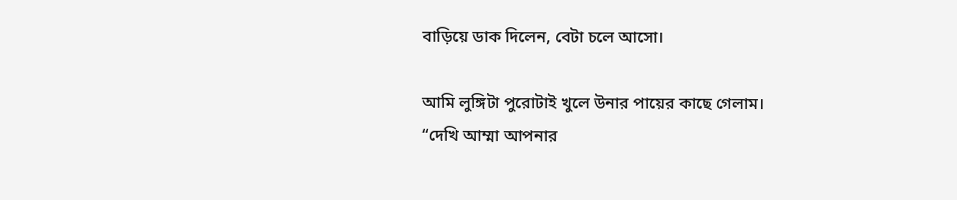বাড়িয়ে ডাক দিলেন, বেটা চলে আসো।

আমি লুঙ্গিটা পুরোটাই খুলে উনার পায়ের কাছে গেলাম।
“দেখি আম্মা আপনার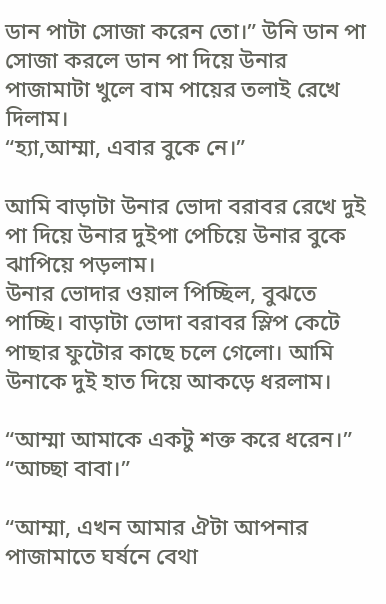ডান পাটা সোজা করেন তো।” উনি ডান পা সোজা করলে ডান পা দিয়ে উনার পাজামাটা খুলে বাম পায়ের তলাই রেখে দিলাম।
“হ্যা,আম্মা, এবার বুকে নে।”

আমি বাড়াটা উনার ভোদা বরাবর রেখে দুই পা দিয়ে উনার দুইপা পেচিয়ে উনার বুকে ঝাপিয়ে পড়লাম।
উনার ভোদার ওয়াল পিচ্ছিল, বুঝতে পাচ্ছি। বাড়াটা ভোদা বরাবর স্লিপ কেটে পাছার ফুটোর কাছে চলে গেলো। আমি উনাকে দুই হাত দিয়ে আকড়ে ধরলাম।

“আম্মা আমাকে একটু শক্ত করে ধরেন।”
“আচ্ছা বাবা।”

“আম্মা, এখন আমার ঐটা আপনার পাজামাতে ঘর্ষনে বেথা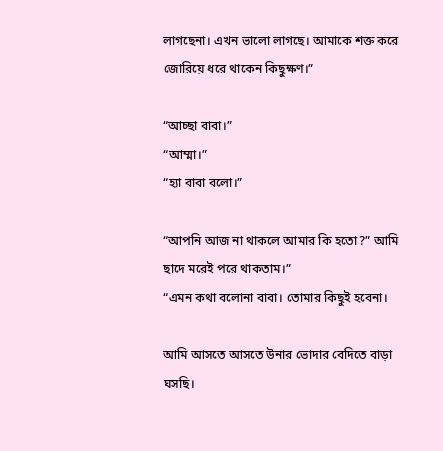লাগছেনা। এখন ভালো লাগছে। আমাকে শক্ত করে জোরিয়ে ধরে থাকেন কিছুক্ষণ।”

“আচ্ছা বাবা।”
“আম্মা।”
“হ্যা বাবা বলো।”

“আপনি আজ না থাকলে আমার কি হতো?” আমি ছাদে মরেই পরে থাকতাম।”
“এমন কথা বলোনা বাবা। তোমার কিছুই হবেনা।

আমি আসতে আসতে উনার ভোদার বেদিতে বাড়া ঘসছি।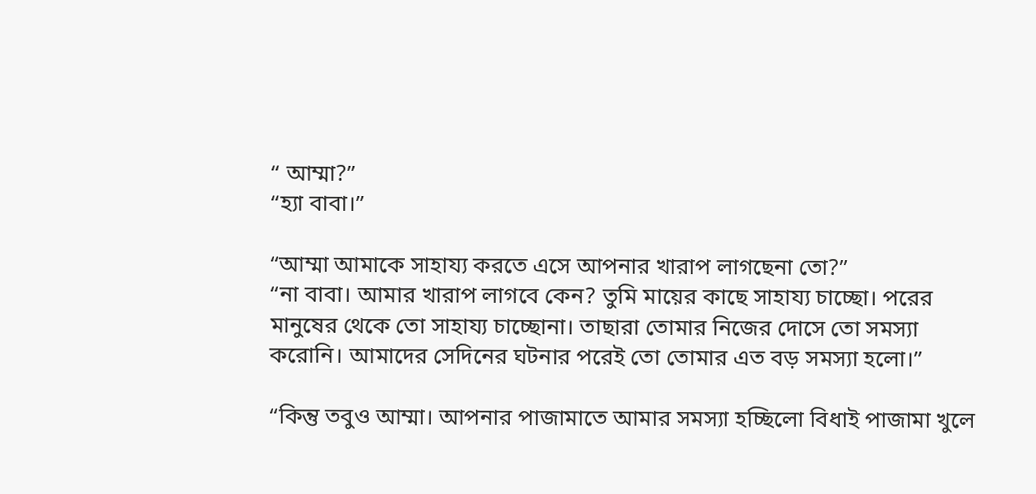“ আম্মা?”
“হ্যা বাবা।”

“আম্মা আমাকে সাহায্য করতে এসে আপনার খারাপ লাগছেনা তো?”
“না বাবা। আমার খারাপ লাগবে কেন? তুমি মায়ের কাছে সাহায্য চাচ্ছো। পরের মানুষের থেকে তো সাহায্য চাচ্ছোনা। তাছারা তোমার নিজের দোসে তো সমস্যা করোনি। আমাদের সেদিনের ঘটনার পরেই তো তোমার এত বড় সমস্যা হলো।”

“কিন্তু তবুও আম্মা। আপনার পাজামাতে আমার সমস্যা হচ্ছিলো বিধাই পাজামা খুলে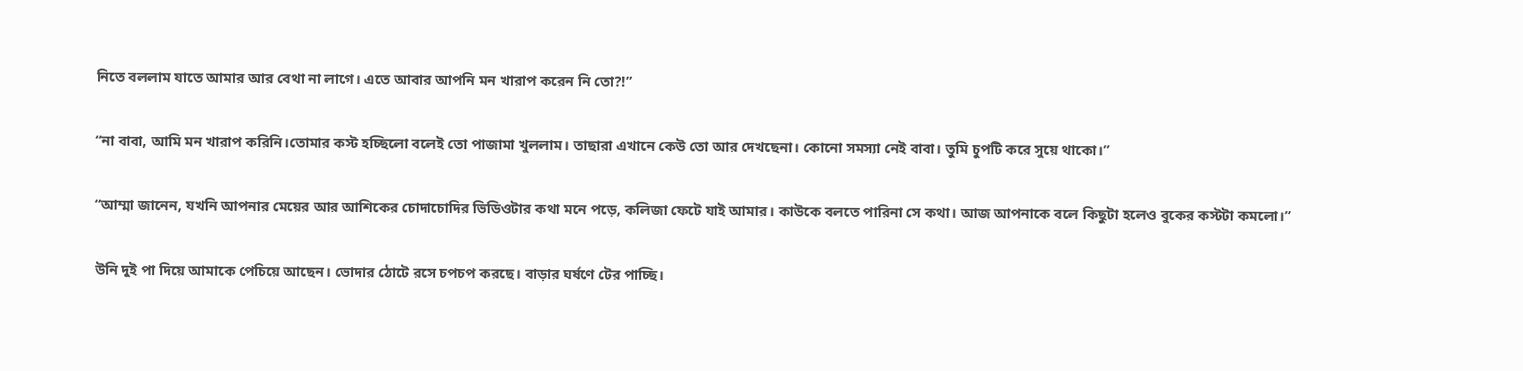নিতে বললাম যাতে আমার আর বেথা না লাগে। এতে আবার আপনি মন খারাপ করেন নি তো?!”

“না বাবা, আমি মন খারাপ করিনি।তোমার কস্ট হচ্ছিলো বলেই তো পাজামা খুললাম। তাছারা এখানে কেউ তো আর দেখছেনা। কোনো সমস্যা নেই বাবা। তুমি চুপটি করে সুয়ে থাকো।”

“আম্মা জানেন, যখনি আপনার মেয়ের আর আশিকের চোদাচোদির ভিডিওটার কথা মনে পড়ে, কলিজা ফেটে যাই আমার। কাউকে বলতে পারিনা সে কথা। আজ আপনাকে বলে কিছুটা হলেও বুকের কস্টটা কমলো।”

উনি দুই পা দিয়ে আমাকে পেচিয়ে আছেন। ভোদার ঠোটে রসে চপচপ করছে। বাড়ার ঘর্ষণে টের পাচ্ছি।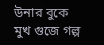উনার বুকে মুখ গুজে গল্প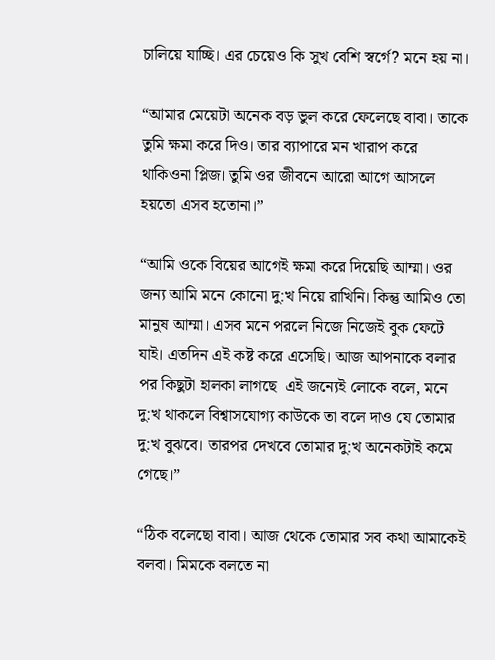চালিয়ে যাচ্ছি। এর চেয়েও কি সুখ বেশি স্বর্গে? মনে হয় না।

“আমার মেয়েটা অনেক বড় ভুল করে ফেলেছে বাবা। তাকে তুমি ক্ষমা করে দিও। তার ব্যাপারে মন খারাপ করে থাকিওনা প্লিজ। তুমি ওর জীবনে আরো আগে আসলে হয়তো এসব হতোনা।”

“আমি ওকে বিয়ের আগেই ক্ষমা করে দিয়েছি আম্মা। ওর জন্য আমি মনে কোনো দু:খ নিয়ে রাখিনি। কিন্তু আমিও তো মানুষ আম্মা। এসব মনে পরলে নিজে নিজেই বুক ফেটে যাই। এতদিন এই কষ্ট করে এসেছি। আজ আপনাকে বলার পর কিছুটা হালকা লাগছে  এই জন্যেই লোকে বলে, মনে দু:খ থাকলে বিশ্বাসযোগ্য কাউকে তা বলে দাও যে তোমার দু:খ বুঝবে। তারপর দেখবে তোমার দু:খ অনেকটাই কমে গেছে।”

“ঠিক বলেছো বাবা। আজ থেকে তোমার সব কথা আমাকেই বলবা। মিমকে বলতে না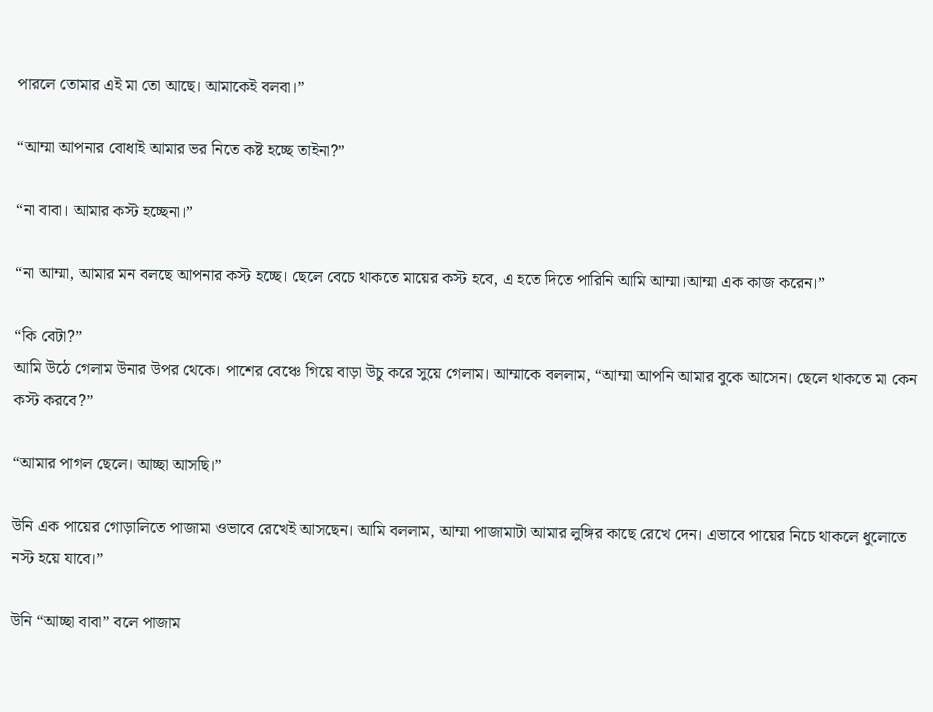পারলে তোমার এই মা তো আছে। আমাকেই বলবা।”

“আম্মা আপনার বোধাই আমার ভর নিতে কষ্ট হচ্ছে তাইনা?”

“না বাবা। আমার কস্ট হচ্ছেনা।”

“না আম্মা, আমার মন বলছে আপনার কস্ট হচ্ছে। ছেলে বেচে থাকতে মায়ের কস্ট হবে, এ হতে দিতে পারিনি আমি আম্মা।আম্মা এক কাজ করেন।”

“কি বেটা?”
আমি উঠে গেলাম উনার উপর থেকে। পাশের বেঞ্চে গিয়ে বাড়া উচু করে সুয়ে গেলাম। আম্মাকে বললাম, “আম্মা আপনি আমার বুকে আসেন। ছেলে থাকতে মা কেন কস্ট করবে?”

“আমার পাগল ছেলে। আচ্ছা আসছি।”

উনি এক পায়ের গোড়ালিতে পাজামা ওভাবে রেখেই আসছেন। আমি বললাম, আম্মা পাজামাটা আমার লুঙ্গির কাছে রেখে দেন। এভাবে পায়ের নিচে থাকলে ধুলোতে নস্ট হয়ে যাবে।”

উনি “আচ্ছা বাবা” বলে পাজাম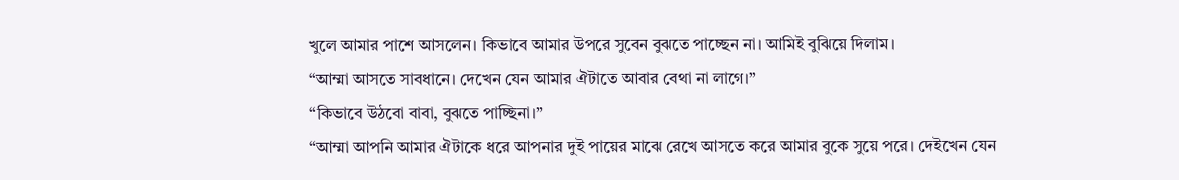খুলে আমার পাশে আসলেন। কিভাবে আমার উপরে সুবেন বুঝতে পাচ্ছেন না। আমিই বুঝিয়ে দিলাম।
“আম্মা আসতে সাবধানে। দেখেন যেন আমার ঐটাতে আবার বেথা না লাগে।”
“কিভাবে উঠবো বাবা, বুঝতে পাচ্ছিনা।”
“আম্মা আপনি আমার ঐটাকে ধরে আপনার দুই পায়ের মাঝে রেখে আসতে করে আমার বুকে সুয়ে পরে। দেইখেন যেন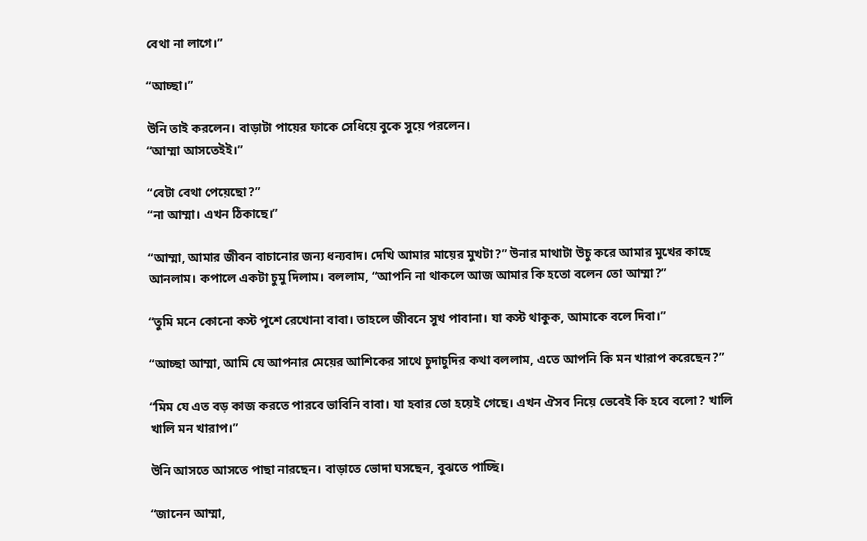বেথা না লাগে।”

“আচ্ছা।”

উনি তাই করলেন। বাড়াটা পায়ের ফাকে সেধিয়ে বুকে সুয়ে পরলেন।
“আম্মা আসতেইই।”

“বেটা বেথা পেয়েছো?”
“না আম্মা। এখন ঠিকাছে।”

“আম্মা, আমার জীবন বাচানোর জন্য ধন্যবাদ। দেখি আমার মায়ের মুখটা?” উনার মাথাটা উচু করে আমার মুখের কাছে আনলাম। কপালে একটা চুমু দিলাম। বললাম, “আপনি না থাকলে আজ আমার কি হতো বলেন তো আম্মা?”

“তুমি মনে কোনো কস্ট পুশে রেখোনা বাবা। তাহলে জীবনে সুখ পাবানা। যা কস্ট থাকুক, আমাকে বলে দিবা।”

“আচ্ছা আম্মা, আমি যে আপনার মেয়ের আশিকের সাথে চুদাচুদির কথা বললাম, এতে আপনি কি মন খারাপ করেছেন?”

“মিম যে এত বড় কাজ করতে পারবে ভাবিনি বাবা। যা হবার তো হয়েই গেছে। এখন ঐসব নিয়ে ভেবেই কি হবে বলো? খালি খালি মন খারাপ।”

উনি আসতে আসতে পাছা নারছেন। বাড়াতে ভোদা ঘসছেন, বুঝতে পাচ্ছি।

“জানেন আম্মা,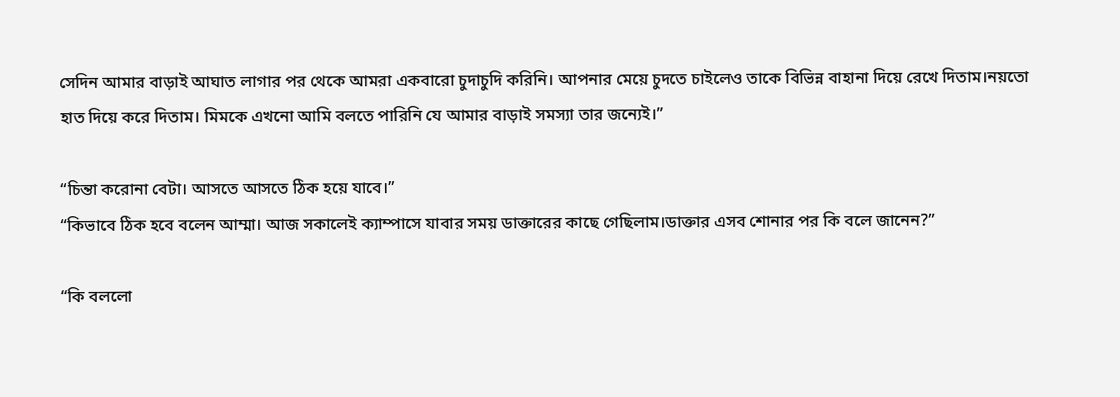সেদিন আমার বাড়াই আঘাত লাগার পর থেকে আমরা একবারো চুদাচুদি করিনি। আপনার মেয়ে চুদতে চাইলেও তাকে বিভিন্ন বাহানা দিয়ে রেখে দিতাম।নয়তো হাত দিয়ে করে দিতাম। মিমকে এখনো আমি বলতে পারিনি যে আমার বাড়াই সমস্যা তার জন্যেই।”

“চিন্তা করোনা বেটা। আসতে আসতে ঠিক হয়ে যাবে।”
“কিভাবে ঠিক হবে বলেন আম্মা। আজ সকালেই ক্যাম্পাসে যাবার সময় ডাক্তারের কাছে গেছিলাম।ডাক্তার এসব শোনার পর কি বলে জানেন?”

“কি বললো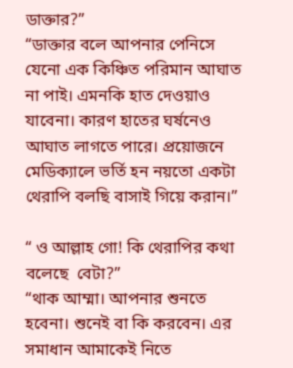ডাক্তার?”
“ডাক্তার বলে আপনার পেনিসে যেনো এক কিঞ্চিত পরিমান আঘাত না পাই। এমনকি হাত দেওয়াও যাবেনা। কারণ হাতের ঘর্ষনেও আঘাত লাগতে পারে। প্রয়োজনে মেডিক্যালে ভর্তি হন নয়তো একটা থেরাপি বলছি বাসাই গিয়ে করান।”

“ ও আল্লাহ গো! কি থেরাপির কথা বলেছে  বেটা?”
“থাক আম্মা। আপনার শুনতে হবেনা। শুনেই বা কি করবেন। এর সমাধান আমাকেই নিতে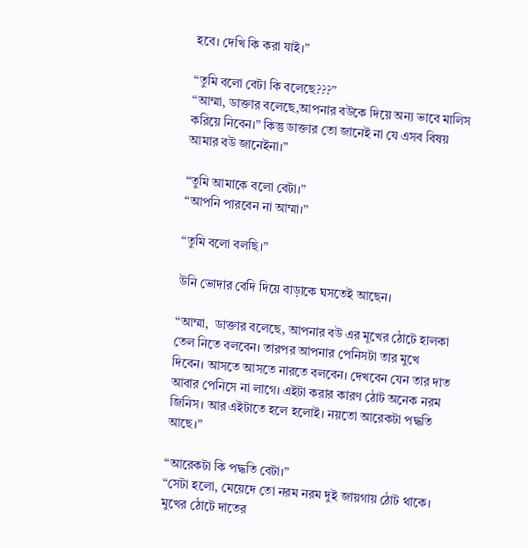হবে। দেখি কি করা যাই।”

“তুমি বলো বেটা কি বলেছে???”
“আম্মা, ডাক্তার বলেছে,আপনার বউকে দিয়ে অন্য ভাবে মালিস করিয়ে নিবেন।” কিন্তু ডাক্তার তো জানেই না যে এসব বিষয় আমার বউ জানেইনা।”

“তুমি আমাকে বলো বেটা।”
“আপনি পারবেন না আম্মা।”

“তুমি বলো বলছি।”

উনি ভোদার বেদি দিয়ে বাড়াকে ঘসতেই আছেন।

“আম্মা,  ডাক্তার বলেছে, আপনার বউ এর মূখের ঠোটে হালকা তেল নিতে বলবেন। তারপর আপনার পেনিসটা তার মুখে দিবেন। আসতে আসতে নারতে বলবেন। দেখবেন যেন তার দাত আবার পেনিসে না লাগে। এইটা করার কারণ ঠোট অনেক নরম জিনিস। আর এইটাতে হলে হলোই। নয়তো আরেকটা পদ্ধতি আছে।”

“আরেকটা কি পদ্ধতি বেটা।”
“সেটা হলো, মেয়েদে তো নরম নরম দুই জায়গায় ঠোট থাকে। মুখের ঠোটে দাতের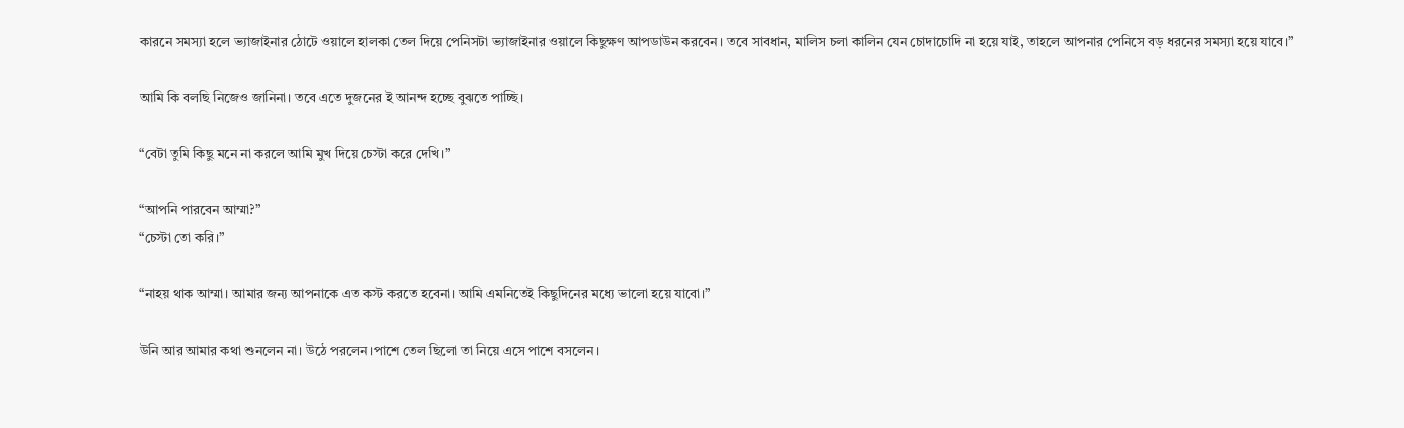কারনে সমস্যা হলে ভ্যাজাইনার ঠোটে ওয়ালে হালকা তেল দিয়ে পেনিসটা ভ্যাজাইনার ওয়ালে কিছুক্ষণ আপডাউন করবেন। তবে সাবধান, মালিস চলা কালিন যেন চোদাচোদি না হয়ে যাই, তাহলে আপনার পেনিসে বড় ধরনের সমস্যা হয়ে যাবে।”

আমি কি বলছি নিজেও জানিনা। তবে এতে দুজনের ই আনন্দ হচ্ছে বুঝতে পাচ্ছি।

“বেটা তুমি কিছু মনে না করলে আমি মুখ দিয়ে চেস্টা করে দেখি।”

“আপনি পারবেন আম্মা?”
“চেস্টা তো করি।”

“নাহয় থাক আম্মা। আমার জন্য আপনাকে এত কস্ট করতে হবেনা। আমি এমনিতেই কিছুদিনের মধ্যে ভালো হয়ে যাবো।”

উনি আর আমার কথা শুনলেন না। উঠে পরলেন।পাশে তেল ছিলো তা নিয়ে এসে পাশে বসলেন।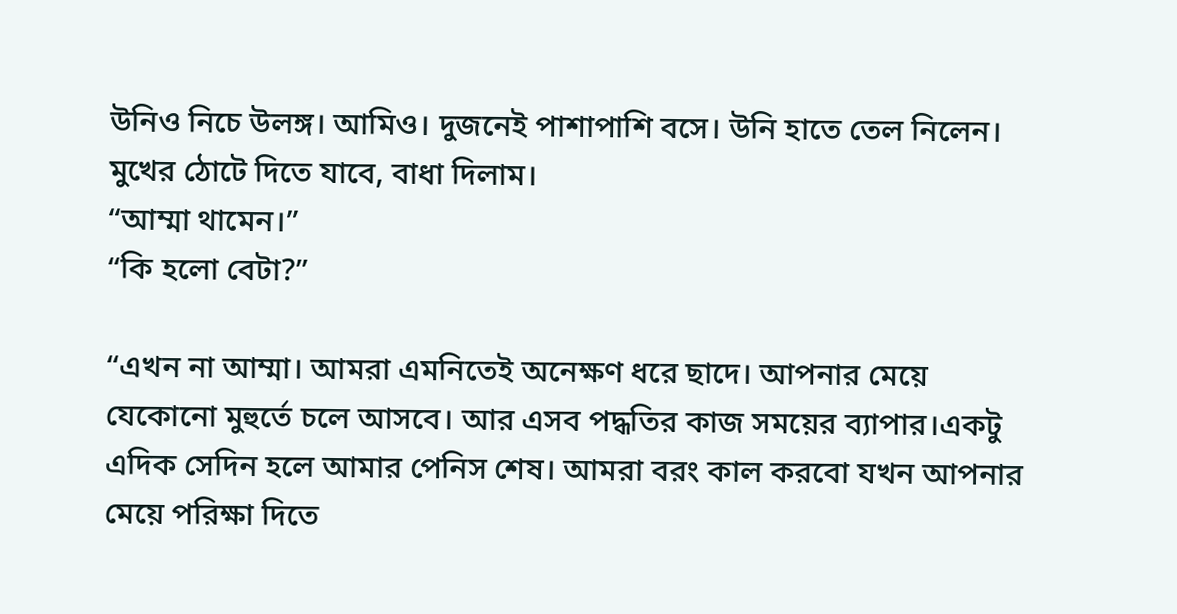উনিও নিচে উলঙ্গ। আমিও। দুজনেই পাশাপাশি বসে। উনি হাতে তেল নিলেন। মুখের ঠোটে দিতে যাবে, বাধা দিলাম।
“আম্মা থামেন।”
“কি হলো বেটা?”

“এখন না আম্মা। আমরা এমনিতেই অনেক্ষণ ধরে ছাদে। আপনার মেয়ে যেকোনো মুহুর্তে চলে আসবে। আর এসব পদ্ধতির কাজ সময়ের ব্যাপার।একটু এদিক সেদিন হলে আমার পেনিস শেষ। আমরা বরং কাল করবো যখন আপনার মেয়ে পরিক্ষা দিতে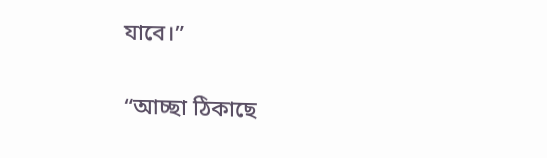যাবে।”

“আচ্ছা ঠিকাছে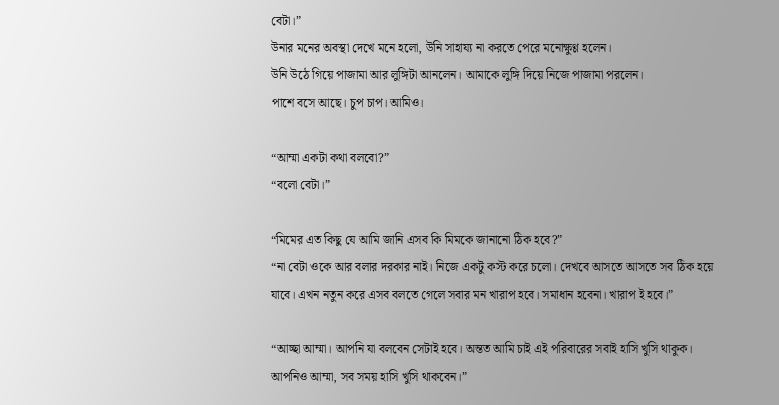বেটা।”
উনার মনের অবস্থা দেখে মনে হলো, উনি সাহায্য না করতে পেরে মনোক্ষুণ্ণ হলেন।
উনি উঠে গিয়ে পাজামা আর লুঙ্গিটা আনলেন। আমাকে লুঙ্গি দিয়ে নিজে পাজামা পরলেন।
পাশে বসে আছে। চুপ চাপ। আমিও।

“আম্মা একটা কথা বলবো?”
“বলো বেটা।”

“মিমের এত কিছু যে আমি জানি এসব কি মিমকে জানানো ঠিক হবে?”
“না বেটা ওকে আর বলার দরকার নাই। নিজে একটু কস্ট করে চলো। দেখবে আসতে আসতে সব ঠিক হয়ে যাবে। এখন নতুন করে এসব বলতে গেলে সবার মন খারাপ হবে। সমাধান হবেনা। খারাপ ই হবে।”

“আচ্ছা আম্মা। আপনি যা বলবেন সেটাই হবে। অন্তত আমি চাই এই পরিবারের সবাই হাসি খুসি থাকুক। আপনিও আম্মা, সব সময় হাসি খুসি থাকবেন।”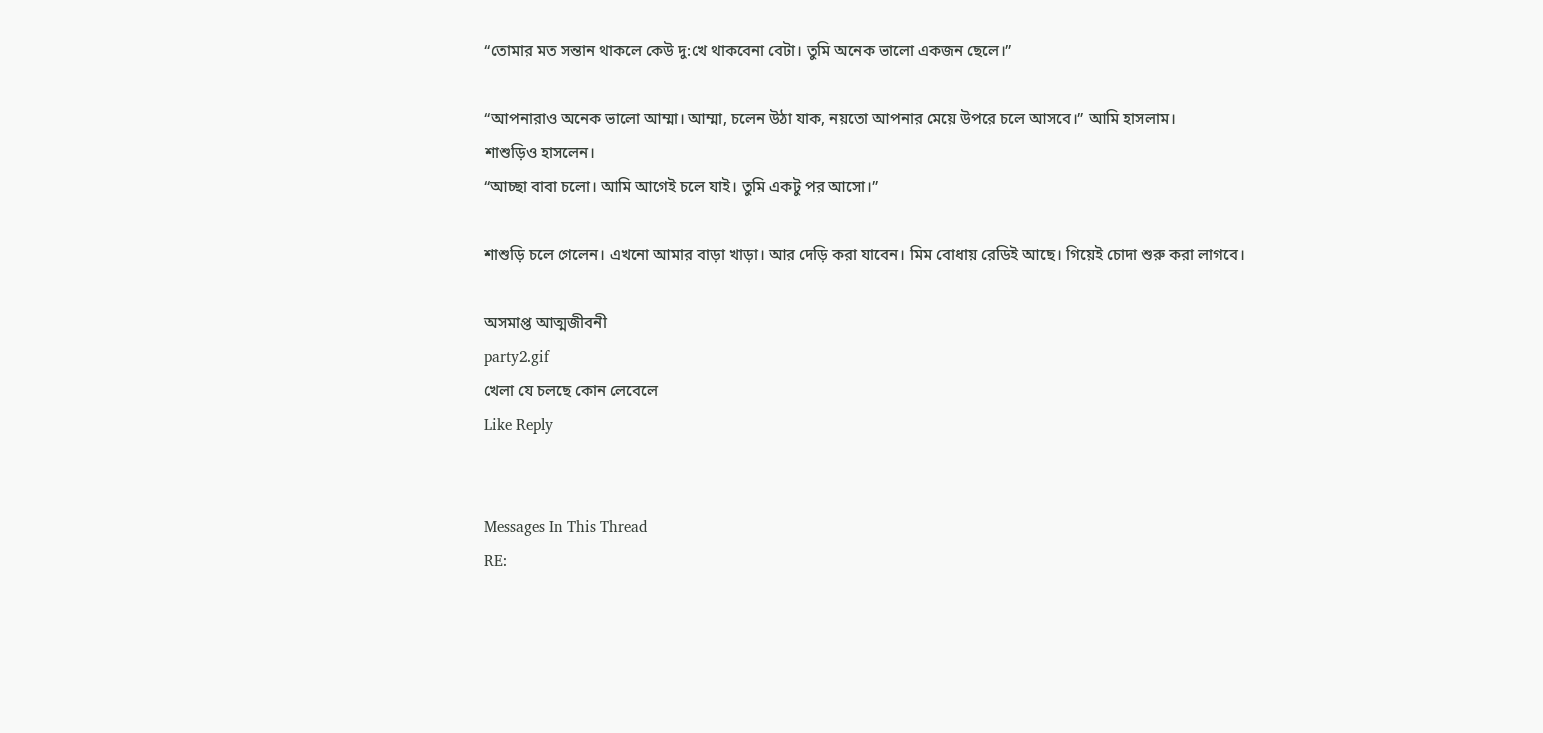“তোমার মত সন্তান থাকলে কেউ দু:খে থাকবেনা বেটা। তুমি অনেক ভালো একজন ছেলে।”

“আপনারাও অনেক ভালো আম্মা। আম্মা, চলেন উঠা যাক, নয়তো আপনার মেয়ে উপরে চলে আসবে।” আমি হাসলাম।
শাশুড়িও হাসলেন।
“আচ্ছা বাবা চলো। আমি আগেই চলে যাই। তুমি একটু পর আসো।”

শাশুড়ি চলে গেলেন। এখনো আমার বাড়া খাড়া। আর দেড়ি করা যাবেন। মিম বোধায় রেডিই আছে। গিয়েই চোদা শুরু করা লাগবে।

অসমাপ্ত আত্মজীবনী
party2.gif
খেলা যে চলছে কোন লেবেলে
Like Reply


Messages In This Thread
RE: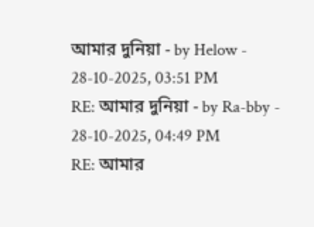আমার দুনিয়া - by Helow - 28-10-2025, 03:51 PM
RE: আমার দুনিয়া - by Ra-bby - 28-10-2025, 04:49 PM
RE: আমার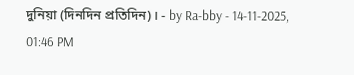দুনিয়া (দিনদিন প্রতিদিন)। - by Ra-bby - 14-11-2025, 01:46 PM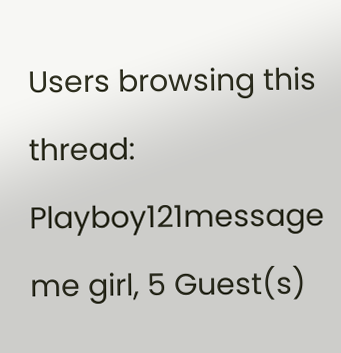Users browsing this thread: Playboy121message me girl, 5 Guest(s)